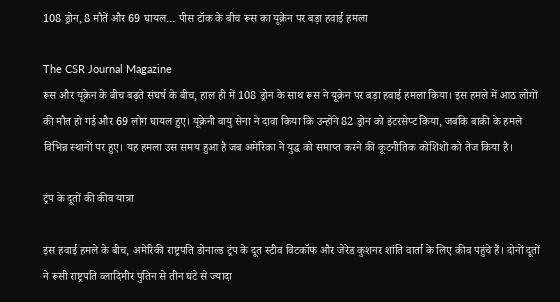108 ड्रोन, 8 मौतें और 69 घायल… पीस टॉक के बीच रूस का यूक्रेन पर बड़ा हवाई हमला

The CSR Journal Magazine
रूस और यूक्रेन के बीच बढ़ते संघर्ष के बीच, हाल ही में 108 ड्रोन के साथ रूस ने यूक्रेन पर बड़ा हवाई हमला किया। इस हमले में आठ लोगों की मौत हो गई और 69 लोग घायल हुए। यूक्रेनी वायु सेना ने दावा किया कि उन्होंने 82 ड्रोन को इंटरसेप्ट किया, जबकि बाकी के हमले विभिन्न स्थानों पर हुए। यह हमला उस समय हुआ है जब अमेरिका ने युद्ध को समाप्त करने की कूटनीतिक कोशिशों को तेज किया है।

ट्रंप के दूतों की कीव यात्रा

इस हवाई हमले के बीच, अमेरिकी राष्ट्रपति डोनाल्ड ट्रंप के दूत स्टीव विटकॉफ और जेरेड कुशनर शांति वार्ता के लिए कीव पहुंचे हैं। दोनों दूतों ने रूसी राष्ट्रपति व्लादिमीर पुतिन से तीन घंटे से ज्यादा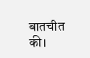बातचीत की।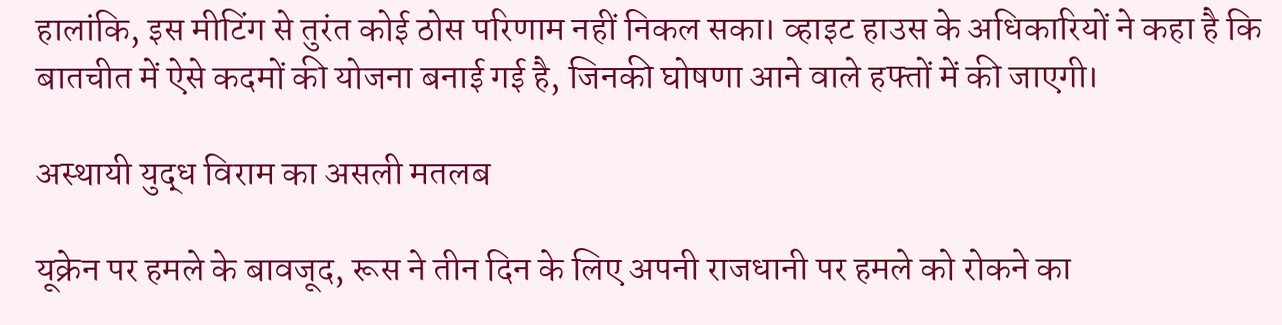हालांकि, इस मीटिंग से तुरंत कोई ठोस परिणाम नहीं निकल सका। व्हाइट हाउस के अधिकारियों ने कहा है कि बातचीत में ऐसे कदमों की योजना बनाई गई है, जिनकी घोषणा आने वाले हफ्तों में की जाएगी।

अस्थायी युद्ध विराम का असली मतलब

यूक्रेन पर हमले के बावजूद, रूस ने तीन दिन के लिए अपनी राजधानी पर हमले को रोकने का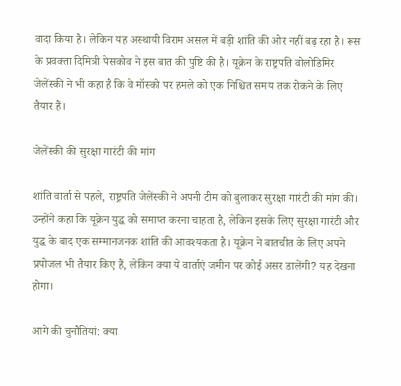वादा किया है। लेकिन यह अस्थायी विराम असल में बड़ी शांति की ओर नहीं बढ़ रहा है। रूस के प्रवक्ता दिमित्री पेसकोव ने इस बात की पुष्टि की है। यूक्रेन के राष्ट्रपति वोलोडिमिर जेलेंस्की ने भी कहा है कि वे मॉस्को पर हमले को एक निश्चित समय तक रोकने के लिए तैयार हैं।

जेलेंस्की की सुरक्षा गारंटी की मांग

शांति वार्ता से पहले, राष्ट्रपति जेलेंस्की ने अपनी टीम को बुलाकर सुरक्षा गारंटी की मांग की। उन्होंने कहा कि यूक्रेन युद्ध को समाप्त करना चाहता है, लेकिन इसके लिए सुरक्षा गारंटी और युद्ध के बाद एक सम्मानजनक शांति की आवश्यकता है। यूक्रेन ने बातचीत के लिए अपने प्रपोजल भी तैयार किए हैं, लेकिन क्या ये वार्ताएं जमीन पर कोई असर डालेंगी? यह देखना होगा।

आगे की चुनौतियां: क्या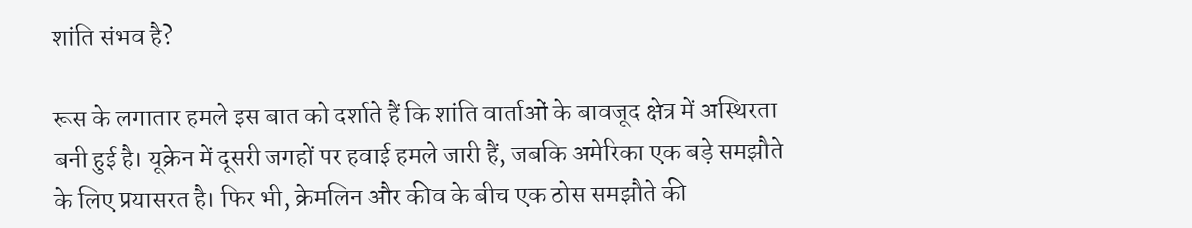शांति संभव है?

रूस के लगातार हमले इस बात को दर्शाते हैं कि शांति वार्ताओं के बावजूद क्षेत्र में अस्थिरता बनी हुई है। यूक्रेन में दूसरी जगहों पर हवाई हमले जारी हैं, जबकि अमेरिका एक बड़े समझौते के लिए प्रयासरत है। फिर भी, क्रेमलिन और कीव के बीच एक ठोस समझौते की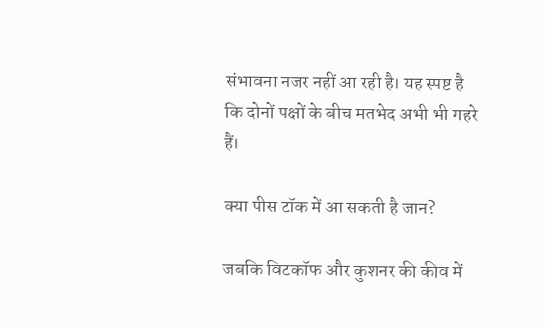संभावना नजर नहीं आ रही है। यह स्पष्ट है कि दोनों पक्षों के बीच मतभेद अभी भी गहरे हैं।

क्या पीस टॉक में आ सकती है जान?

जबकि विटकॉफ और कुशनर की कीव में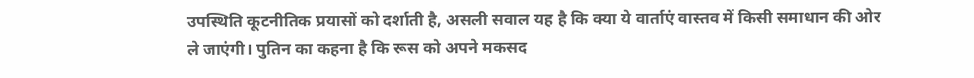उपस्थिति कूटनीतिक प्रयासों को दर्शाती है, असली सवाल यह है कि क्या ये वार्ताएं वास्तव में किसी समाधान की ओर ले जाएंगी। पुतिन का कहना है कि रूस को अपने मकसद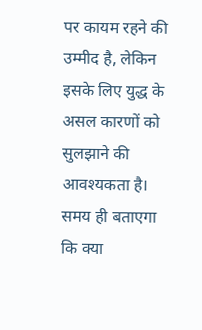पर कायम रहने की उम्मीद है, लेकिन इसके लिए युद्ध के असल कारणों को सुलझाने की आवश्यकता है। समय ही बताएगा कि क्या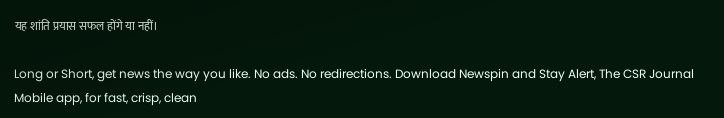यह शांति प्रयास सफल होंगे या नहीं।

Long or Short, get news the way you like. No ads. No redirections. Download Newspin and Stay Alert, The CSR Journal Mobile app, for fast, crisp, clean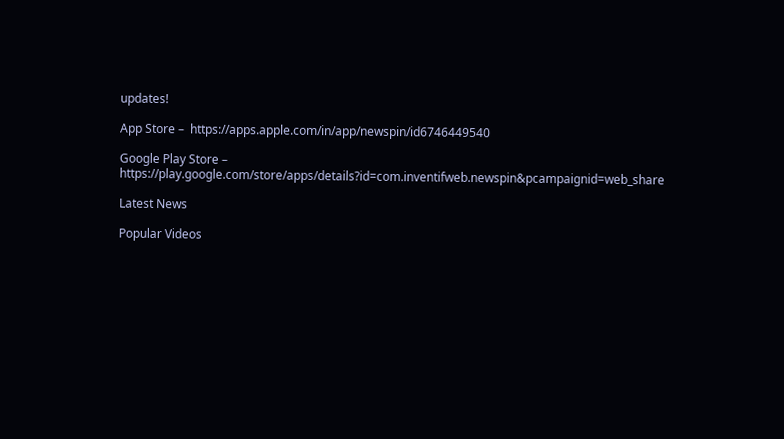updates!

App Store –  https://apps.apple.com/in/app/newspin/id6746449540

Google Play Store – https://play.google.com/store/apps/details?id=com.inventifweb.newspin&pcampaignid=web_share

Latest News

Popular Videos